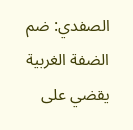الصفدي: ضم الضفة الغربية يقضي على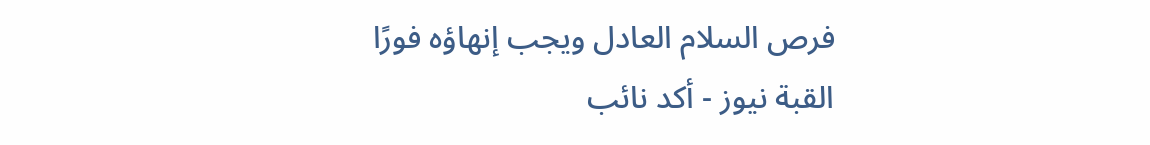فرص السلام العادل ويجب إنهاؤه فورًا
القبة نيوز - أكد نائب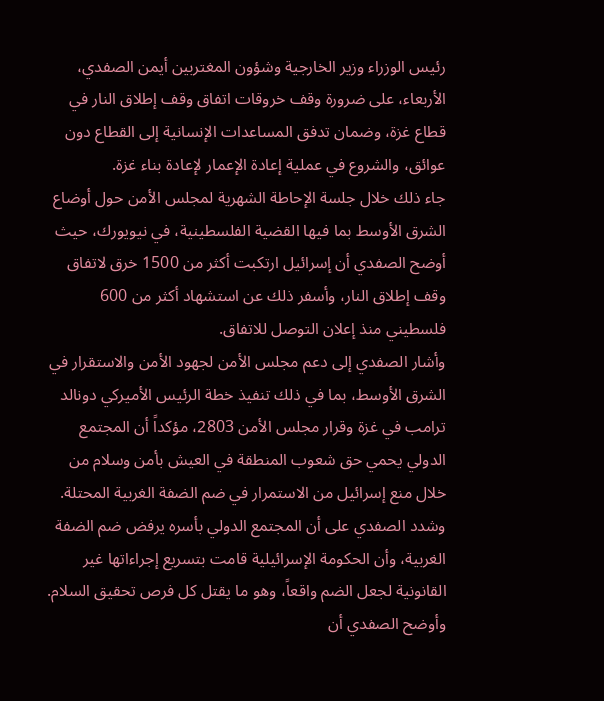رئيس الوزراء وزير الخارجية وشؤون المغتربين أيمن الصفدي، الأربعاء، على ضرورة وقف خروقات اتفاق وقف إطلاق النار في قطاع غزة، وضمان تدفق المساعدات الإنسانية إلى القطاع دون عوائق، والشروع في عملية إعادة الإعمار لإعادة بناء غزة.
جاء ذلك خلال جلسة الإحاطة الشهرية لمجلس الأمن حول أوضاع الشرق الأوسط بما فيها القضية الفلسطينية، في نيويورك، حيث أوضح الصفدي أن إسرائيل ارتكبت أكثر من 1500 خرق لاتفاق وقف إطلاق النار، وأسفر ذلك عن استشهاد أكثر من 600 فلسطيني منذ إعلان التوصل للاتفاق.
وأشار الصفدي إلى دعم مجلس الأمن لجهود الأمن والاستقرار في الشرق الأوسط، بما في ذلك تنفيذ خطة الرئيس الأميركي دونالد ترامب في غزة وقرار مجلس الأمن 2803، مؤكداً أن المجتمع الدولي يحمي حق شعوب المنطقة في العيش بأمن وسلام من خلال منع إسرائيل من الاستمرار في ضم الضفة الغربية المحتلة.
وشدد الصفدي على أن المجتمع الدولي بأسره يرفض ضم الضفة الغربية، وأن الحكومة الإسرائيلية قامت بتسريع إجراءاتها غير القانونية لجعل الضم واقعاً، وهو ما يقتل كل فرص تحقيق السلام.
وأوضح الصفدي أن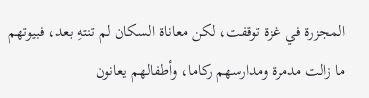المجزرة في غزة توقفت، لكن معاناة السكان لم تنتهِ بعد، فبيوتهم ما زالت مدمرة ومدارسهم ركاما، وأطفالهم يعانون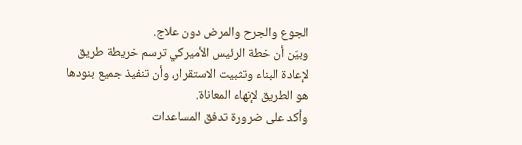الجوع والجرح والمرض دون علاج.
وبيّن أن خطة الرئيس الأميركي ترسم خريطة طريق لإعادة البناء وتثبيت الاستقرار، وأن تنفيذ جميع بنودها هو الطريق لإنهاء المعاناة.
وأكد على ضرورة تدفق المساعدات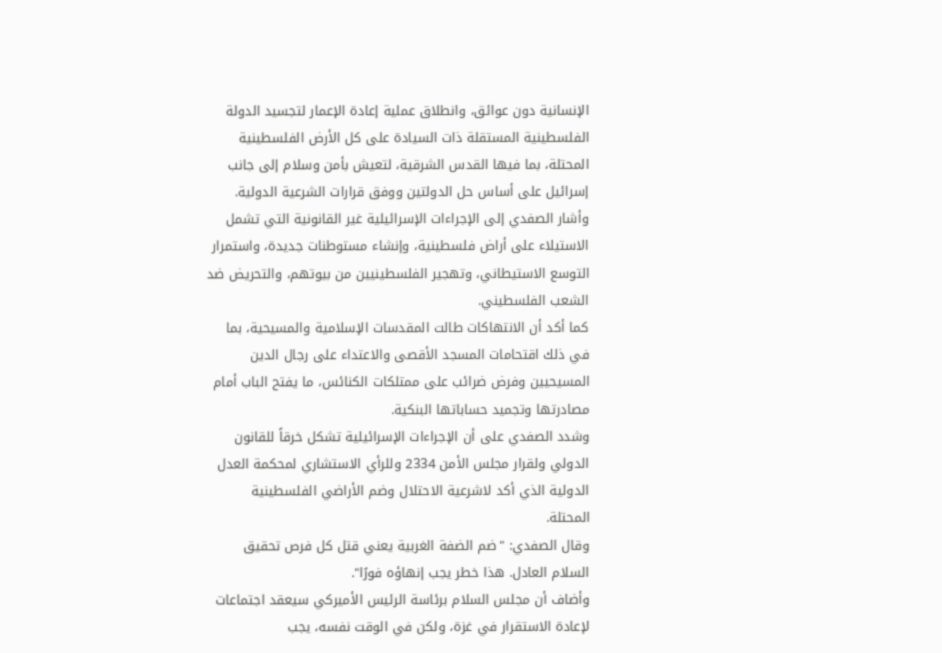الإنسانية دون عوائق، وانطلاق عملية إعادة الإعمار لتجسيد الدولة الفلسطينية المستقلة ذات السيادة على كل الأرض الفلسطينية المحتلة، بما فيها القدس الشرقية، لتعيش بأمن وسلام إلى جانب إسرائيل على أساس حل الدولتين ووفق قرارات الشرعية الدولية.
وأشار الصفدي إلى الإجراءات الإسرائيلية غير القانونية التي تشمل الاستيلاء على أراض فلسطينية، وإنشاء مستوطنات جديدة، واستمرار التوسع الاستيطاني، وتهجير الفلسطينيين من بيوتهم، والتحريض ضد الشعب الفلسطيني.
كما أكد أن الانتهاكات طالت المقدسات الإسلامية والمسيحية، بما في ذلك اقتحامات المسجد الأقصى والاعتداء على رجال الدين المسيحيين وفرض ضرائب على ممتلكات الكنائس، ما يفتح الباب أمام مصادرتها وتجميد حساباتها البنكية.
وشدد الصفدي على أن الإجراءات الإسرائيلية تشكل خرقاً للقانون الدولي ولقرار مجلس الأمن 2334 وللرأي الاستشاري لمحكمة العدل الدولية الذي أكد لاشرعية الاحتلال وضم الأراضي الفلسطينية المحتلة.
وقال الصفدي: "ضم الضفة الغربية يعني قتل كل فرص تحقيق السلام العادل. هذا خطر يجب إنهاؤه فورًا".
وأضاف أن مجلس السلام برئاسة الرئيس الأميركي سيعقد اجتماعات لإعادة الاستقرار في غزة، ولكن في الوقت نفسه، يجب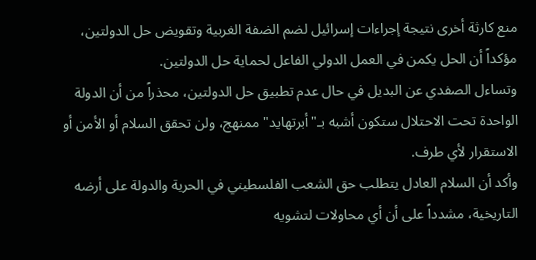منع كارثة أخرى نتيجة إجراءات إسرائيل لضم الضفة الغربية وتقويض حل الدولتين، مؤكداً أن الحل يكمن في العمل الدولي الفاعل لحماية حل الدولتين.
وتساءل الصفدي عن البديل في حال عدم تطبيق حل الدولتين، محذراً من أن الدولة الواحدة تحت الاحتلال ستكون أشبه بـ"أبرتهايد" ممنهج، ولن تحقق السلام أو الأمن أو الاستقرار لأي طرف.
وأكد أن السلام العادل يتطلب حق الشعب الفلسطيني في الحرية والدولة على أرضه التاريخية، مشدداً على أن أي محاولات لتشويه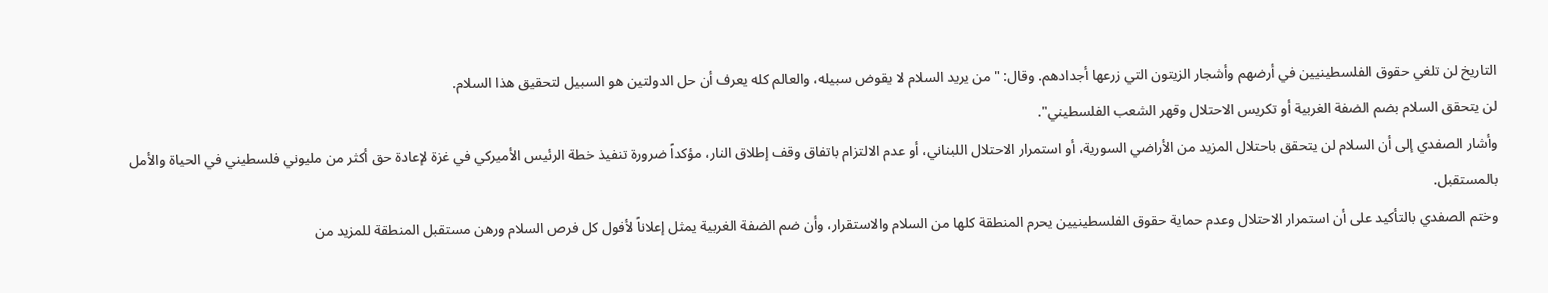التاريخ لن تلغي حقوق الفلسطينيين في أرضهم وأشجار الزيتون التي زرعها أجدادهم. وقال: "من يريد السلام لا يقوض سبيله، والعالم كله يعرف أن حل الدولتين هو السبيل لتحقيق هذا السلام.
لن يتحقق السلام بضم الضفة الغربية أو تكريس الاحتلال وقهر الشعب الفلسطيني".
وأشار الصفدي إلى أن السلام لن يتحقق باحتلال المزيد من الأراضي السورية، أو استمرار الاحتلال اللبناني، أو عدم الالتزام باتفاق وقف إطلاق النار، مؤكداً ضرورة تنفيذ خطة الرئيس الأميركي في غزة لإعادة حق أكثر من مليوني فلسطيني في الحياة والأمل بالمستقبل.
وختم الصفدي بالتأكيد على أن استمرار الاحتلال وعدم حماية حقوق الفلسطينيين يحرم المنطقة كلها من السلام والاستقرار، وأن ضم الضفة الغربية يمثل إعلاناً لأفول كل فرص السلام ورهن مستقبل المنطقة للمزيد من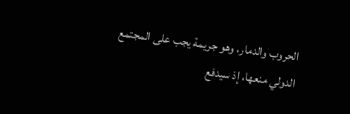الحروب والدمار، وهو جريمة يجب على المجتمع الدولي منعها، إذ سيدفع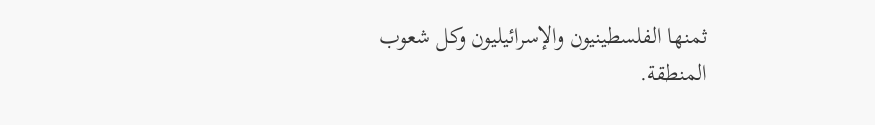ثمنها الفلسطينيون والإسرائيليون وكل شعوب المنطقة.